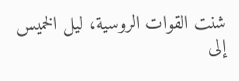شنت القوات الروسية، ليل الخميس إلى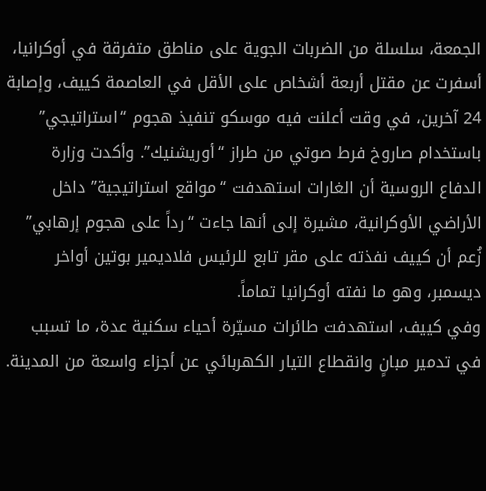الجمعة، سلسلة من الضربات الجوية على مناطق متفرقة في أوكرانيا، أسفرت عن مقتل أربعة أشخاص على الأقل في العاصمة كييف، وإصابة 24 آخرين، في وقت أعلنت فيه موسكو تنفيذ هجوم “استراتيجي” باستخدام صاروخ فرط صوتي من طراز “أوريشنيك”. وأكدت وزارة الدفاع الروسية أن الغارات استهدفت “مواقع استراتيجية” داخل الأراضي الأوكرانية، مشيرة إلى أنها جاءت “رداً على هجوم إرهابي” زُعم أن كييف نفذته على مقر تابع للرئيس فلاديمير بوتين أواخر ديسمبر، وهو ما نفته أوكرانيا تماماً.
وفي كييف، استهدفت طائرات مسيّرة أحياء سكنية عدة، ما تسبب في تدمير مبانٍ وانقطاع التيار الكهربائي عن أجزاء واسعة من المدينة.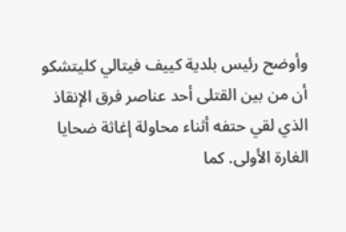وأوضح رئيس بلدية كييف فيتالي كليتشكو أن من بين القتلى أحد عناصر فرق الإنقاذ الذي لقي حتفه أثناء محاولة إغاثة ضحايا الغارة الأولى. كما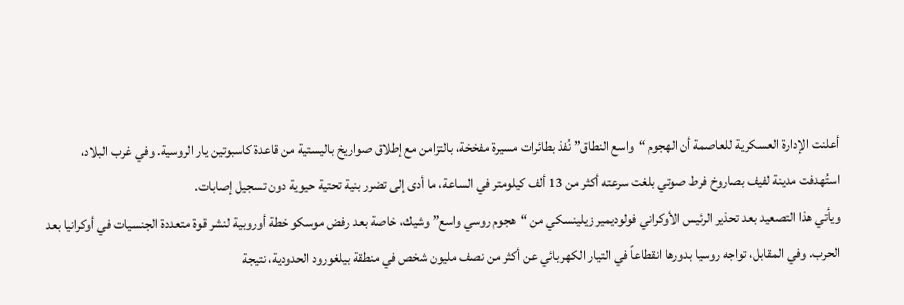أعلنت الإدارة العسكرية للعاصمة أن الهجوم “واسع النطاق” نُفذ بطائرات مسيرة مفخخة، بالتزامن مع إطلاق صواريخ باليستية من قاعدة كاسبوتين يار الروسية. وفي غرب البلاد، استُهدفت مدينة لفيف بصاروخ فرط صوتي بلغت سرعته أكثر من 13 ألف كيلومتر في الساعة، ما أدى إلى تضرر بنية تحتية حيوية دون تسجيل إصابات.
ويأتي هذا التصعيد بعد تحذير الرئيس الأوكراني فولوديمير زيلينسكي من “هجوم روسي واسع” وشيك، خاصة بعد رفض موسكو خطة أوروبية لنشر قوة متعددة الجنسيات في أوكرانيا بعد الحرب. وفي المقابل، تواجه روسيا بدورها انقطاعاً في التيار الكهربائي عن أكثر من نصف مليون شخص في منطقة بيلغورود الحدودية، نتيجة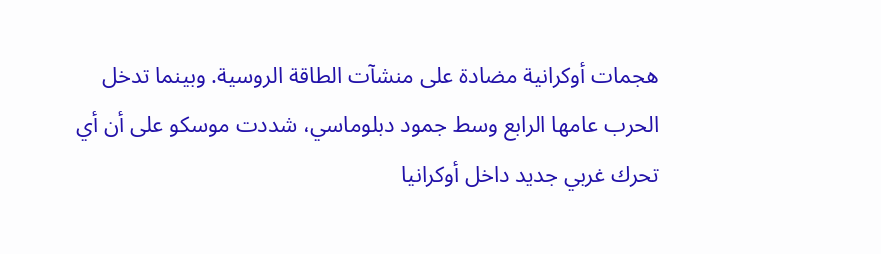هجمات أوكرانية مضادة على منشآت الطاقة الروسية. وبينما تدخل الحرب عامها الرابع وسط جمود دبلوماسي، شددت موسكو على أن أي تحرك غربي جديد داخل أوكرانيا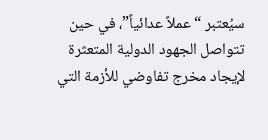سيُعتبر “عملاً عدائياً”، في حين تتواصل الجهود الدولية المتعثرة لإيجاد مخرج تفاوضي للأزمة التي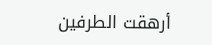أرهقت الطرفين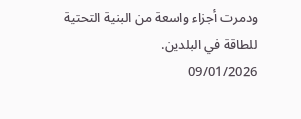ودمرت أجزاء واسعة من البنية التحتية للطاقة في البلدين.
09/01/2026